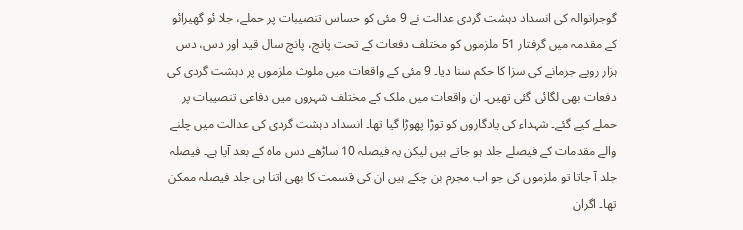گوجرانوالہ کی انسداد دہشت گردی عدالت نے 9 مئی کو حساس تنصیبات پر حملے، جلا ئو گھیرائو کے مقدمہ میں گرفتار 51 ملزموں کو مختلف دفعات کے تحت پانچ، پانچ سال قید اور دس، دس ہزار روپے جرمانے کی سزا کا حکم سنا دیا۔ 9 مئی کے واقعات میں ملوث ملزموں پر دہشت گردی کی دفعات بھی لگائی گئی تھیں۔ ان واقعات میں ملک کے مختلف شہروں میں دفاعی تنصیبات پر حملے کیے گئے۔ شہداء کی یادگاروں کو توڑا پھوڑا گیا تھا۔ انسداد دہشت گردی کی عدالت میں چلنے والے مقدمات کے فیصلے جلد ہو جاتے ہیں لیکن یہ فیصلہ 10 ساڑھے دس ماہ کے بعد آیا ہے۔ فیصلہ جلد آ جاتا تو ملزموں کی جو اب مجرم بن چکے ہیں ان کی قسمت کا بھی اتنا ہی جلد فیصلہ ممکن تھا۔ اگران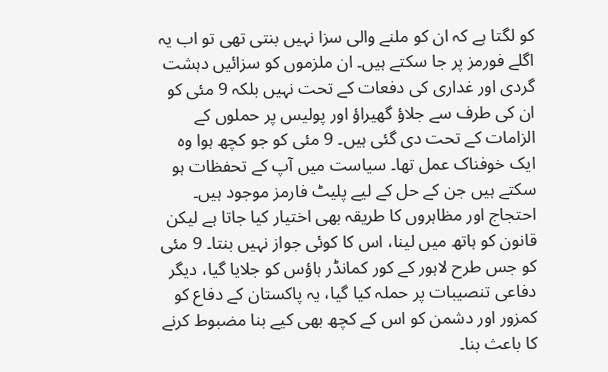کو لگتا ہے کہ ان کو ملنے والی سزا نہیں بنتی تھی تو اب یہ اگلے فورمز پر جا سکتے ہیں۔ ان ملزموں کو سزائیں دہشت گردی اور غداری کی دفعات کے تحت نہیں بلکہ 9 مئی کو ان کی طرف سے جلاؤ گھیراؤ اور پولیس پر حملوں کے الزامات کے تحت دی گئی ہیں۔ 9 مئی کو جو کچھ ہوا وہ ایک خوفناک عمل تھا۔ سیاست میں آپ کے تحفظات ہو سکتے ہیں جن کے حل کے لیے پلیٹ فارمز موجود ہیں۔ احتجاج اور مظاہروں کا طریقہ بھی اختیار کیا جاتا ہے لیکن قانون کو ہاتھ میں لینا، اس کا کوئی جواز نہیں بنتا۔ 9 مئی کو جس طرح لاہور کے کور کمانڈر ہاؤس کو جلایا گیا، دیگر دفاعی تنصیبات پر حملہ کیا گیا، یہ پاکستان کے دفاع کو کمزور اور دشمن کو اس کے کچھ بھی کیے بنا مضبوط کرنے کا باعث بنا۔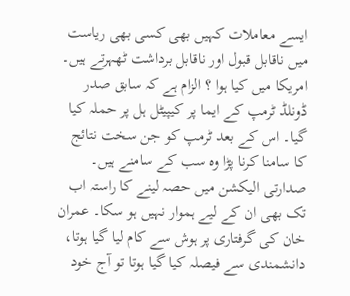ایسے معاملات کہیں بھی کسی بھی ریاست میں ناقابل قبول اور ناقابل برداشت ٹھہرتے ہیں۔ امریکا میں کیا ہوا ؟ الزام ہے کہ سابق صدر ڈونلڈ ٹرمپ کے ایما پر کیپیٹل ہل پر حملہ کیا گیا۔ اس کے بعد ٹرمپ کو جن سخت نتائج کا سامنا کرنا پڑا وہ سب کے سامنے ہیں۔ صدارتی الیکشن میں حصہ لینے کا راستہ اب تک بھی ان کے لیے ہموار نہیں ہو سکا۔ عمران خان کی گرفتاری پر ہوش سے کام لیا گیا ہوتا، دانشمندی سے فیصلہ کیا گیا ہوتا تو آج خود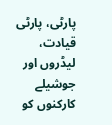پارٹی، پارٹی قیادت، لیڈروں اور جوشیلے کارکنوں کو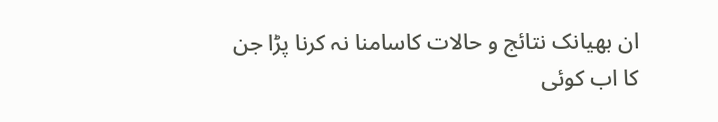ان بھیانک نتائج و حالات کاسامنا نہ کرنا پڑا جن کا اب کوئی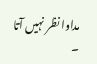مداوا نظر نہیں آتا ۔